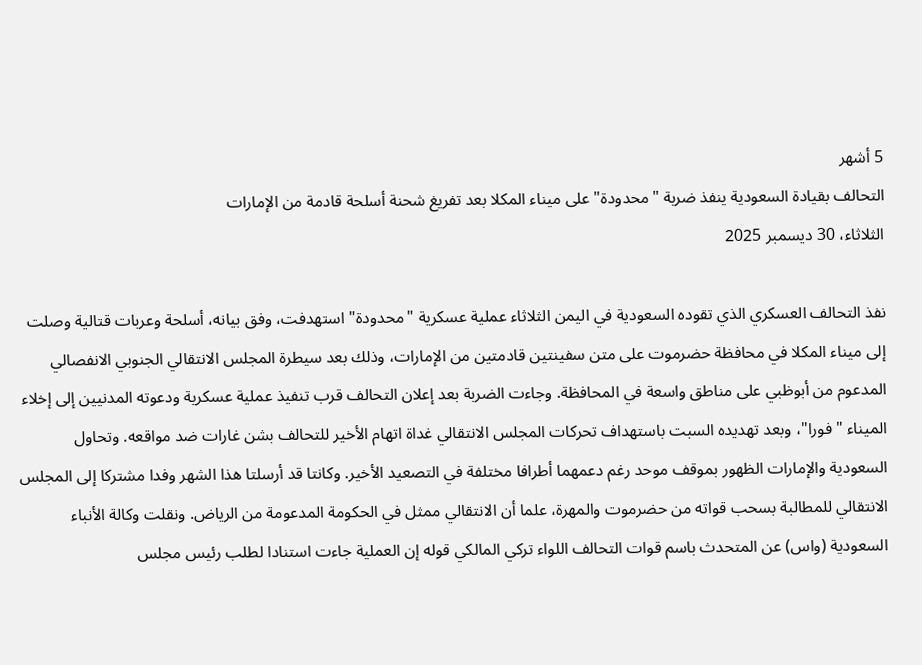5 أشهر
التحالف بقيادة السعودية ينفذ ضربة "محدودة" على ميناء المكلا بعد تفريغ شحنة أسلحة قادمة من الإمارات
الثلاثاء، 30 ديسمبر 2025

نفذ التحالف العسكري الذي تقوده السعودية في اليمن الثلاثاء عملية عسكرية "محدودة" استهدفت، وفق بيانه، أسلحة وعربات قتالية وصلت إلى ميناء المكلا في محافظة حضرموت على متن سفينتين قادمتين من الإمارات، وذلك بعد سيطرة المجلس الانتقالي الجنوبي الانفصالي المدعوم من أبوظبي على مناطق واسعة في المحافظة. وجاءت الضربة بعد إعلان التحالف قرب تنفيذ عملية عسكرية ودعوته المدنيين إلى إخلاء الميناء "فورا"، وبعد تهديده السبت باستهداف تحركات المجلس الانتقالي غداة اتهام الأخير للتحالف بشن غارات ضد مواقعه. وتحاول السعودية والإمارات الظهور بموقف موحد رغم دعمهما أطرافا مختلفة في التصعيد الأخير. وكانتا قد أرسلتا هذا الشهر وفدا مشتركا إلى المجلس الانتقالي للمطالبة بسحب قواته من حضرموت والمهرة، علما أن الانتقالي ممثل في الحكومة المدعومة من الرياض. ونقلت وكالة الأنباء السعودية (واس) عن المتحدث باسم قوات التحالف اللواء تركي المالكي قوله إن العملية جاءت استنادا لطلب رئيس مجلس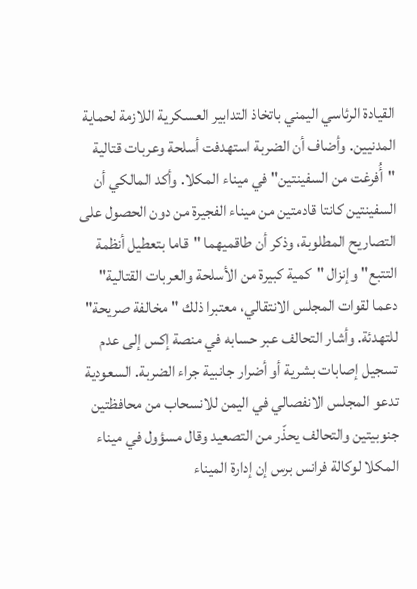القيادة الرئاسي اليمني باتخاذ التدابير العسكرية اللازمة لحماية المدنيين. وأضاف أن الضربة استهدفت أسلحة وعربات قتالية "أُفرغت من السفينتين" في ميناء المكلا. وأكد المالكي أن السفينتين كانتا قادمتين من ميناء الفجيرة من دون الحصول على التصاريح المطلوبة، وذكر أن طاقميهما "قاما بتعطيل أنظمة التتبع" وإنزال "كمية كبيرة من الأسلحة والعربات القتالية" دعما لقوات المجلس الانتقالي، معتبرا ذلك "مخالفة صريحة" للتهدئة. وأشار التحالف عبر حسابه في منصة إكس إلى عدم تسجيل إصابات بشرية أو أضرار جانبية جراء الضربة. السعودية تدعو المجلس الانفصالي في اليمن للانسحاب من محافظتين جنوبيتين والتحالف يحذّر من التصعيد وقال مسؤول في ميناء المكلا لوكالة فرانس برس إن إدارة الميناء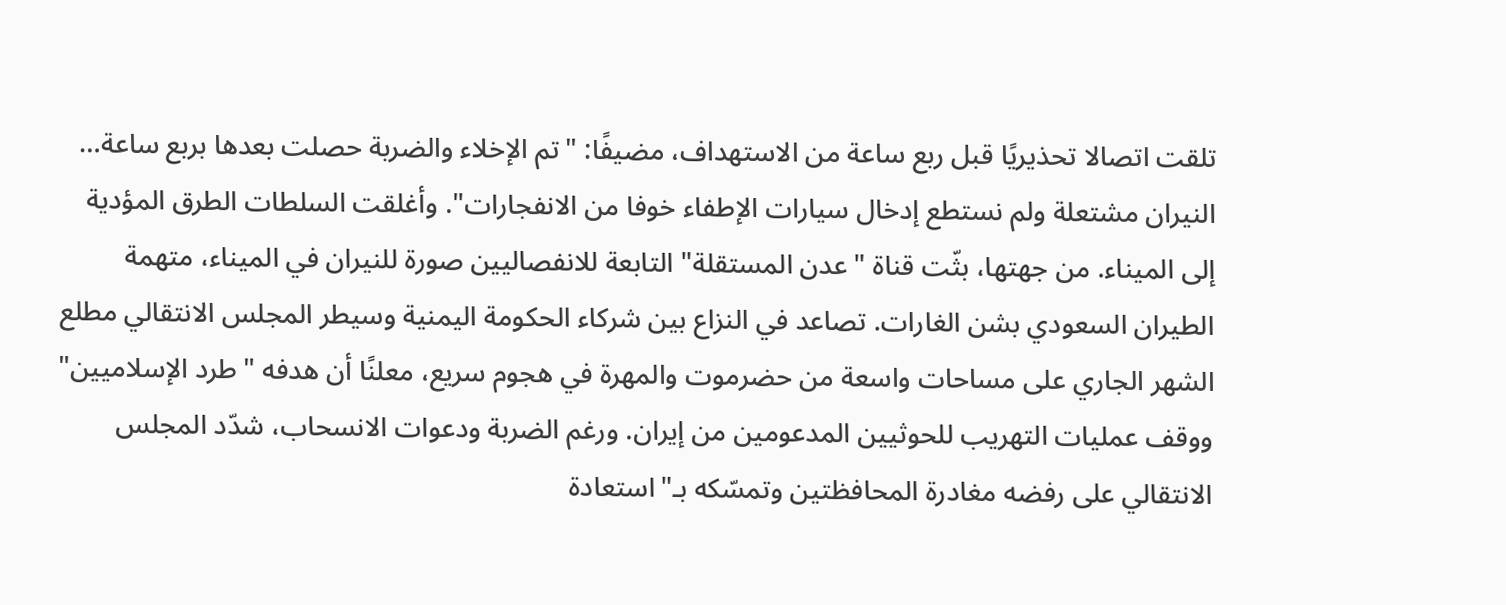تلقت اتصالا تحذيريًا قبل ربع ساعة من الاستهداف، مضيفًا: "تم الإخلاء والضربة حصلت بعدها بربع ساعة… النيران مشتعلة ولم نستطع إدخال سيارات الإطفاء خوفا من الانفجارات". وأغلقت السلطات الطرق المؤدية إلى الميناء. من جهتها، بثّت قناة "عدن المستقلة" التابعة للانفصاليين صورة للنيران في الميناء، متهمة الطيران السعودي بشن الغارات. تصاعد في النزاع بين شركاء الحكومة اليمنية وسيطر المجلس الانتقالي مطلع الشهر الجاري على مساحات واسعة من حضرموت والمهرة في هجوم سريع، معلنًا أن هدفه "طرد الإسلاميين" ووقف عمليات التهريب للحوثيين المدعومين من إيران. ورغم الضربة ودعوات الانسحاب، شدّد المجلس الانتقالي على رفضه مغادرة المحافظتين وتمسّكه بـ"استعادة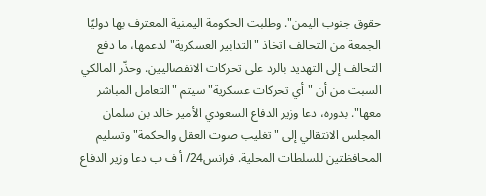حقوق جنوب اليمن". وطلبت الحكومة اليمنية المعترف بها دوليًا الجمعة من التحالف اتخاذ "التدابير العسكرية" لدعمها، ما دفع التحالف إلى التهديد بالرد على تحركات الانفصاليين. وحذّر المالكي السبت من أن "أي تحركات عسكرية" سيتم "التعامل المباشر معها". بدوره، دعا وزير الدفاع السعودي الأمير خالد بن سلمان المجلس الانتقالي إلى "تغليب صوت العقل والحكمة" وتسليم المحافظتين للسلطات المحلية. فرانس24/ أ ف ب دعا وزير الدفاع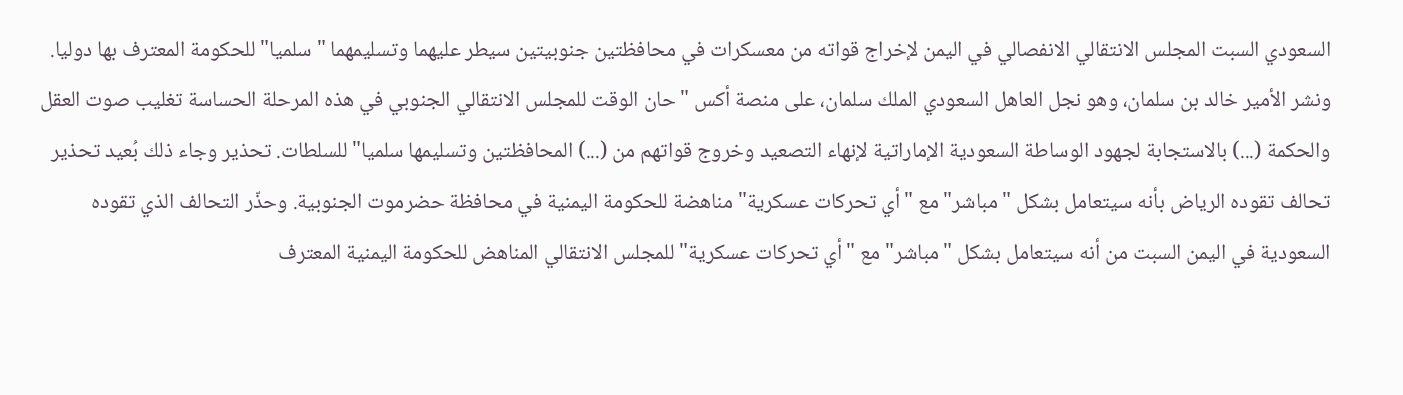السعودي السبت المجلس الانتقالي الانفصالي في اليمن لإخراج قواته من معسكرات في محافظتين جنوبيتين سيطر عليهما وتسليمهما "سلميا" للحكومة المعترف بها دوليا. ونشر الأمير خالد بن سلمان، وهو نجل العاهل السعودي الملك سلمان، على منصة أكس "حان الوقت للمجلس الانتقالي الجنوبي في هذه المرحلة الحساسة تغليب صوت العقل والحكمة (...) بالاستجابة لجهود الوساطة السعودية الإماراتية لإنهاء التصعيد وخروج قواتهم من (...) المحافظتين وتسليمها سلميا" للسلطات. تحذير وجاء ذلك بُعيد تحذير تحالف تقوده الرياض بأنه سيتعامل بشكل "مباشر" مع "أي تحركات عسكرية" مناهضة للحكومة اليمنية في محافظة حضرموت الجنوبية. وحذّر التحالف الذي تقوده السعودية في اليمن السبت من أنه سيتعامل بشكل "مباشر" مع "أي تحركات عسكرية" للمجلس الانتقالي المناهض للحكومة اليمنية المعترف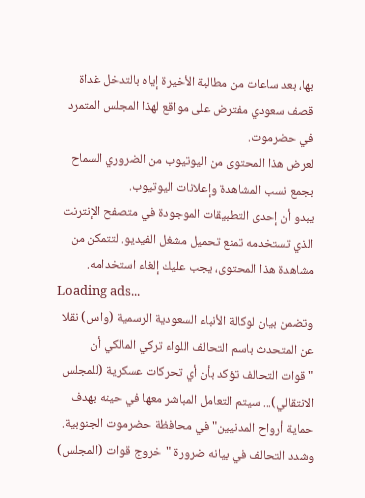بها، بعد ساعات من مطالبة الأخيرة إياه بالتدخل غداة قصف سعودي مفترض على مواقع لهذا المجلس المتمرد في حضرموت.
لعرض هذا المحتوى من اليوتيوب من الضروري السماح بجمع نسب المشاهدة وإعلانات اليوتيوب.
يبدو أن إحدى التطبيقات الموجودة في متصفح الإنترنت الذي تستخدمه تمنع تحميل مشغل الفيديو. لتتمكن من مشاهدة هذا المحتوى، يجب عليك إلغاء استخدامه.
Loading ads...
وتضمن بيان لوكالة الأنباء السعودية الرسمية (واس) نقلا عن المتحدث باسم التحالف اللواء تركي المالكي أن "قوات التحالف تؤكد بأن أي تحركات عسكرية (للمجلس الانتقالي)... سيتم التعامل المباشر معها في حينه بهدف حماية أرواح المدنيين" في محافظة حضرموت الجنوبية. وشدد التحالف في بيانه ضرورة "خروج قوات (المجلس)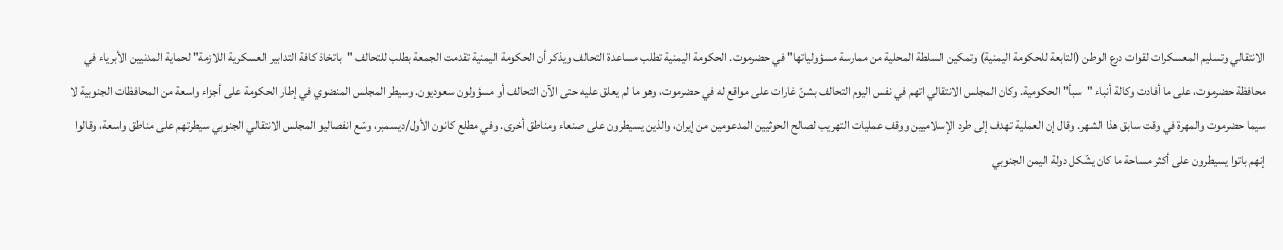الانتقالي وتسليم المعسكرات لقوات درع الوطن (التابعة للحكومة اليمنية) وتمكين السلطة المحلية من ممارسة مسؤولياتها" في حضرموت. الحكومة اليمنية تطلب مساعدة التحالف ويذكر أن الحكومة اليمنية تقدمت الجمعة بطلب للتحالف "باتخاذ كافة التدابير العسكرية اللازمة" لحماية المدنيين الأبرياء في محافظة حضرموت، على ما أفادت وكالة أنباء "سبأ" الحكومية. وكان المجلس الانتقالي اتهم في نفس اليوم التحالف بشنّ غارات على مواقع له في حضرموت، وهو ما لم يعلق عليه حتى الآن التحالف أو مسؤولون سعوديون. وسيطر المجلس المنضوي في إطار الحكومة على أجزاء واسعة من المحافظات الجنوبية لا سيما حضرموت والمهرة في وقت سابق هذا الشهر. وقال إن العملية تهدف إلى طرد الإسلاميين ووقف عمليات التهريب لصالح الحوثيين المدعومين من إيران، والذين يسيطرون على صنعاء ومناطق أخرى. وفي مطلع كانون الأول/ديسمبر، وسّع انفصاليو المجلس الانتقالي الجنوبي سيطرتهم على مناطق واسعة، وقالوا إنهم باتوا يسيطرون على أكثر مساحة ما كان يشّكل دولة اليمن الجنوبي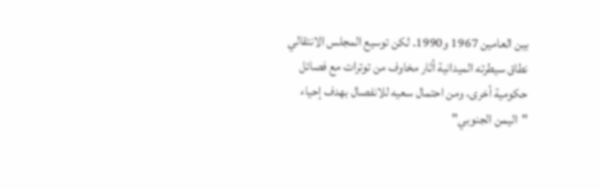بين العامين 1967 و1990. لكن توسيع المجلس الانتقالي نطاق سيطرته الميدانية أثار مخاوف من توترات مع فصائل حكومية أخرى، ومن احتمال سعيه للانفصال بهدف إحياء "اليمن الجنوبي"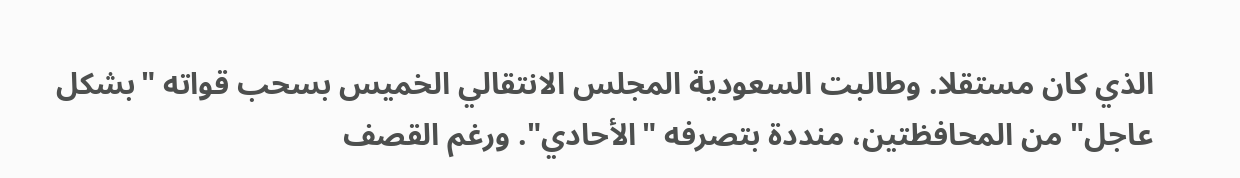الذي كان مستقلا. وطالبت السعودية المجلس الانتقالي الخميس بسحب قواته "بشكل عاجل" من المحافظتين، منددة بتصرفه "الأحادي". ورغم القصف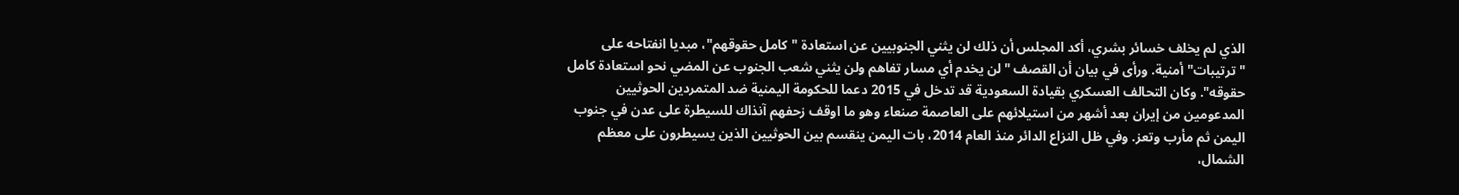الذي لم يخلف خسائر بشري، أكد المجلس أن ذلك لن يثني الجنوبيين عن استعادة "كامل حقوقهم"، مبديا انفتاحه على "ترتيبات" أمنية. ورأى في بيان أن القصف "لن يخدم أي مسار تفاهم ولن يثني شعب الجنوب عن المضي نحو استعادة كامل حقوقه". وكان التحالف العسكري بقيادة السعودية قد تدخل في 2015 دعما للحكومة اليمنية ضد المتمردين الحوثيين المدعومين من إيران بعد أشهر من استيلائهم على العاصمة صنعاء وهو ما اوقف زحفهم آنذاك للسيطرة على عدن في جنوب اليمن ثم مأرب وتعز. وفي ظل النزاع الدائر منذ العام 2014، بات اليمن ينقسم بين الحوثيين الذين يسيطرون على معظم الشمال،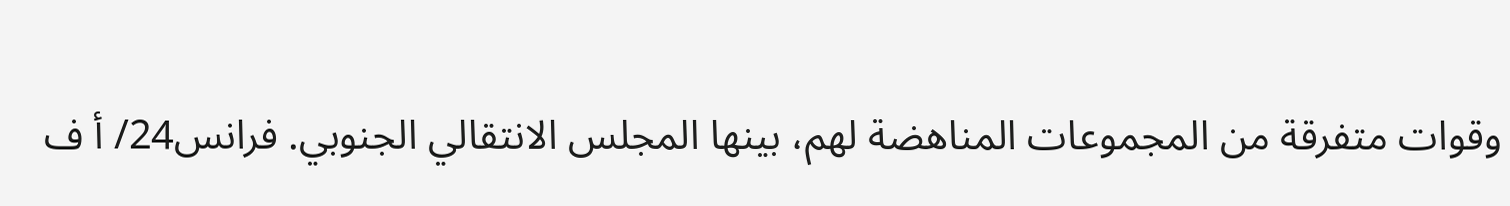وقوات متفرقة من المجموعات المناهضة لهم، بينها المجلس الانتقالي الجنوبي. فرانس24/ أ ف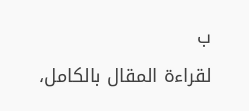ب
لقراءة المقال بالكامل،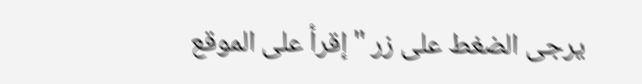يرجى الضغط على زر "إقرأ على الموقع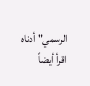الرسمي" أدناه
اقرأ أيضاً